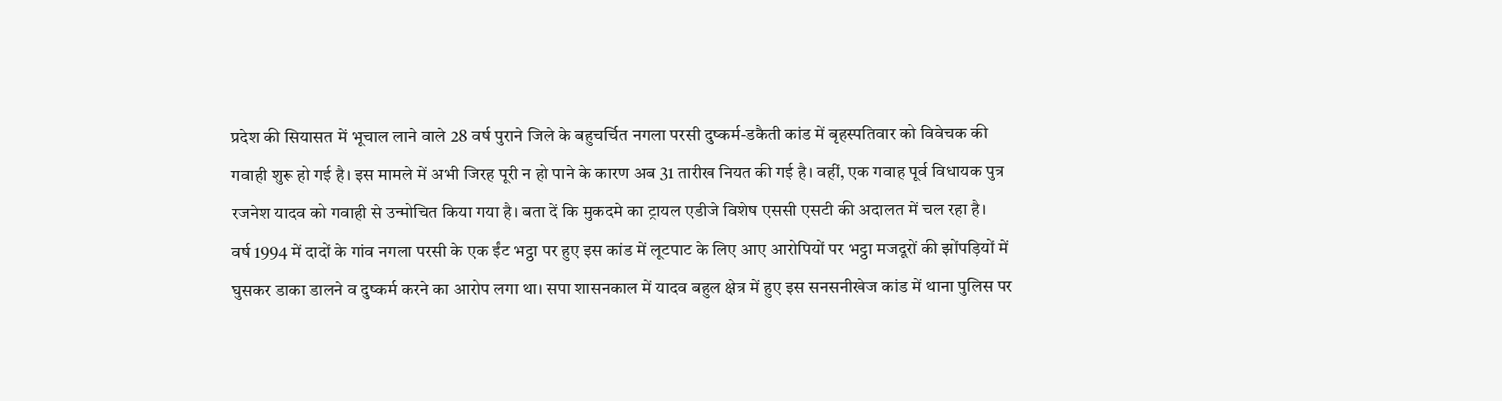प्रदेश की सियासत में भूचाल लाने वाले 28 वर्ष पुराने जिले के बहुचर्चित नगला परसी दुष्कर्म-डकैती कांड में बृहस्पतिवार को विवेचक की गवाही शुरू हो गई है। इस मामले में अभी जिरह पूरी न हो पाने के कारण अब 31 तारीख नियत की गई है। वहीं, एक गवाह पूर्व विधायक पुत्र रजनेश यादव को गवाही से उन्मोचित किया गया है। बता दें कि मुकदमे का ट्रायल एडीजे विशेष एससी एसटी की अदालत में चल रहा है।
वर्ष 1994 में दादों के गांव नगला परसी के एक ईंट भट्ठा पर हुए इस कांड में लूटपाट के लिए आए आरोपियों पर भट्ठा मजदूरों की झोंपड़ियों में घुसकर डाका डालने व दुष्कर्म करने का आरोप लगा था। सपा शासनकाल में यादव बहुल क्षेत्र में हुए इस सनसनीखेज कांड में थाना पुलिस पर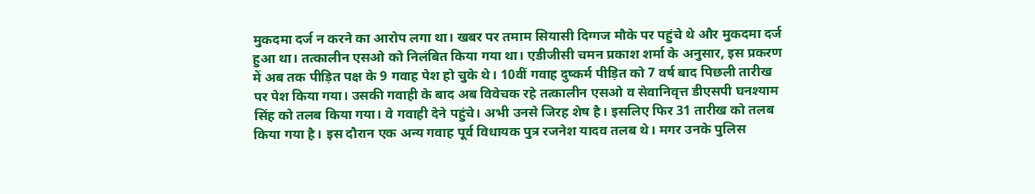मुकदमा दर्ज न करने का आरोप लगा था। खबर पर तमाम सियासी दिग्गज मौके पर पहुंचे थे और मुकदमा दर्ज हुआ था। तत्कालीन एसओ को निलंबित किया गया था। एडीजीसी चमन प्रकाश शर्मा के अनुसार, इस प्रकरण में अब तक पीड़ित पक्ष के 9 गवाह पेश हो चुके थे। 10वीं गवाह दुष्कर्म पीड़ित को 7 वर्ष बाद पिछली तारीख पर पेश किया गया। उसकी गवाही के बाद अब विवेचक रहे तत्कालीन एसओ व सेवानिवृत्त डीएसपी घनश्याम सिंह को तलब किया गया। वे गवाही देने पहुंचे। अभी उनसे जिरह शेष है। इसलिए फिर 31 तारीख को तलब किया गया है। इस दौरान एक अन्य गवाह पूर्व विधायक पुत्र रजनेश यादव तलब थे। मगर उनके पुलिस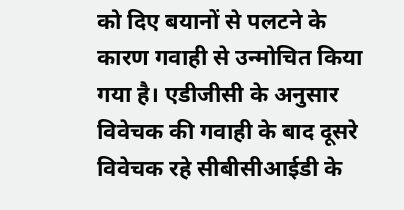को दिए बयानों से पलटने के कारण गवाही से उन्मोचित किया गया है। एडीजीसी के अनुसार विवेचक की गवाही के बाद दूसरे विवेचक रहे सीबीसीआईडी के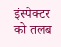इंस्पेक्टर को तलब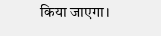किया जाएगा।